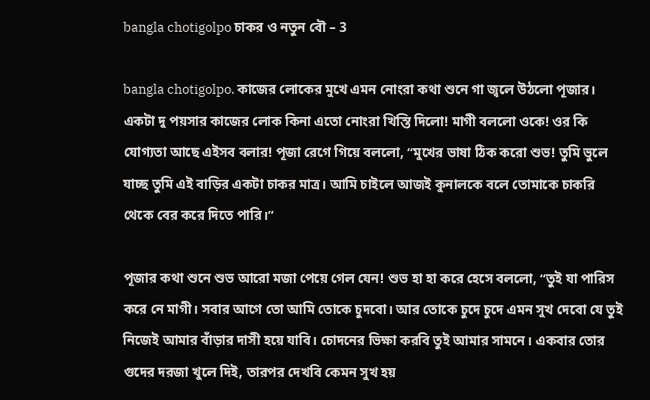bangla chotigolpo চাকর ও নতুন বৌ – 3

bangla chotigolpo. কাজের লোকের মুখে এমন নোংরা কথা শুনে গা জ্বলে উঠলো পূজার। একটা দু পয়সার কাজের লোক কিনা এতো নোংরা খিস্তি দিলো! মাগী বললো ওকে! ওর কি যোগ্যতা আছে এইসব বলার! পূজা রেগে গিয়ে বললো, “মুখের ভাষা ঠিক করো শুভ! তুমি ভুলে যাচ্ছ তুমি এই বাড়ির একটা চাকর মাত্র। আমি চাইলে আজই কুনালকে বলে তোমাকে চাকরি থেকে বের করে দিতে পারি।”

পূজার কথা শুনে শুভ আরো মজা পেয়ে গেল যেন! শুভ হা হা করে হেসে বললো, “তুই যা পারিস করে নে মাগী। সবার আগে তো আমি তোকে চুদবো। আর তোকে চুদে চুদে এমন সুখ দেবো যে তুই নিজেই আমার বাঁড়ার দাসী হয়ে যাবি। চোদনের ভিক্ষা করবি তুই আমার সামনে। একবার তোর গুদের দরজা খুলে দিই, তারপর দেখবি কেমন সুখ হয়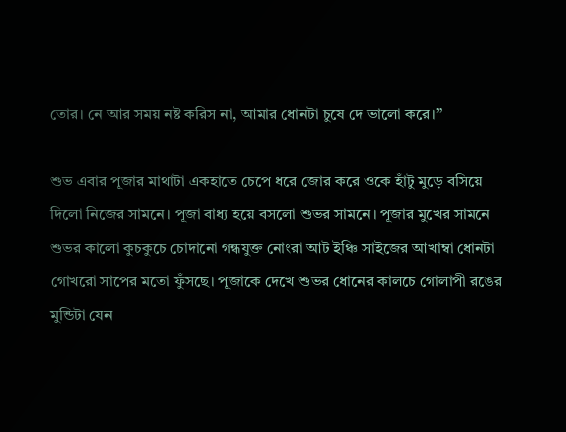তোর। নে আর সময় নষ্ট করিস না, আমার ধোনটা চুষে দে ভালো করে।”

শুভ এবার পূজার মাথাটা একহাতে চেপে ধরে জোর করে ওকে হাঁটু মুড়ে বসিয়ে দিলো নিজের সামনে। পূজা বাধ্য হয়ে বসলো শুভর সামনে। পূজার মুখের সামনে শুভর কালো কুচকুচে চোদানো গন্ধযুক্ত নোংরা আট ইঞ্চি সাইজের আখাম্বা ধোনটা গোখরো সাপের মতো ফুঁসছে। পূজাকে দেখে শুভর ধোনের কালচে গোলাপী রঙের মুন্ডিটা যেন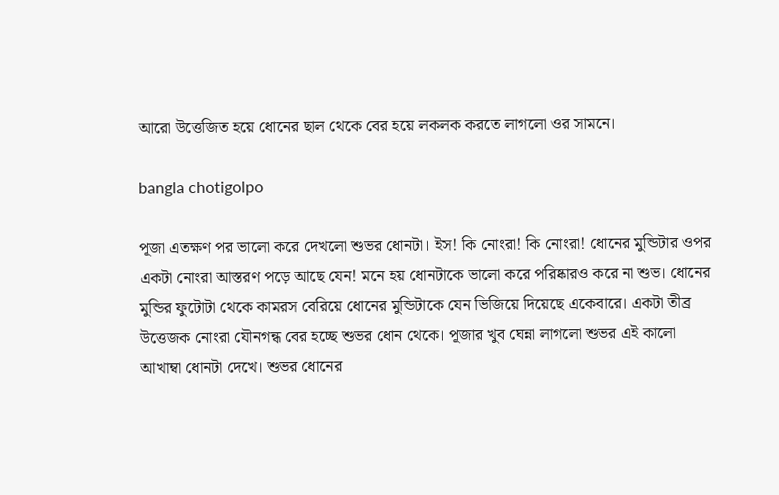আরো উত্তেজিত হয়ে ধোনের ছাল থেকে বের হয়ে লকলক করতে লাগলো ওর সামনে।

bangla chotigolpo

পূজা এতক্ষণ পর ভালো করে দেখলো শুভর ধোনটা। ইস! কি নোংরা! কি নোংরা! ধোনের মুন্ডিটার ওপর একটা নোংরা আস্তরণ পড়ে আছে যেন! মনে হয় ধোনটাকে ভালো করে পরিষ্কারও করে না শুভ। ধোনের মুন্ডির ফুটোটা থেকে কামরস বেরিয়ে ধোনের মুন্ডিটাকে যেন ভিজিয়ে দিয়েছে একেবারে। একটা তীব্র উত্তেজক নোংরা যৌনগন্ধ বের হচ্ছে শুভর ধোন থেকে। পূজার খুব ঘেন্না লাগলো শুভর এই কালো আখাম্বা ধোনটা দেখে। শুভর ধোনের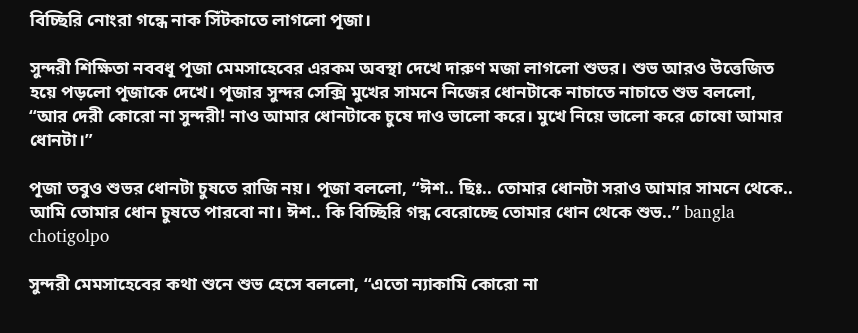বিচ্ছিরি নোংরা গন্ধে নাক সিঁটকাতে লাগলো পূজা।

সুন্দরী শিক্ষিতা নববধূ পূজা মেমসাহেবের এরকম অবস্থা দেখে দারুণ মজা লাগলো শুভর। শুভ আরও উত্তেজিত হয়ে পড়লো পূজাকে দেখে। পূজার সুন্দর সেক্সি মুখের সামনে নিজের ধোনটাকে নাচাতে নাচাতে শুভ বললো, “আর দেরী কোরো না সুন্দরী! নাও আমার ধোনটাকে চুষে দাও ভালো করে। মুখে নিয়ে ভালো করে চোষো আমার ধোনটা।”

পূজা তবুও শুভর ধোনটা চুষতে রাজি নয়। পূজা বললো, “ঈশ.. ছিঃ.. তোমার ধোনটা সরাও আমার সামনে থেকে.. আমি তোমার ধোন চুষতে পারবো না। ঈশ.. কি বিচ্ছিরি গন্ধ বেরোচ্ছে তোমার ধোন থেকে শুভ..” bangla chotigolpo

সুন্দরী মেমসাহেবের কথা শুনে শুভ হেসে বললো, “এতো ন্যাকামি কোরো না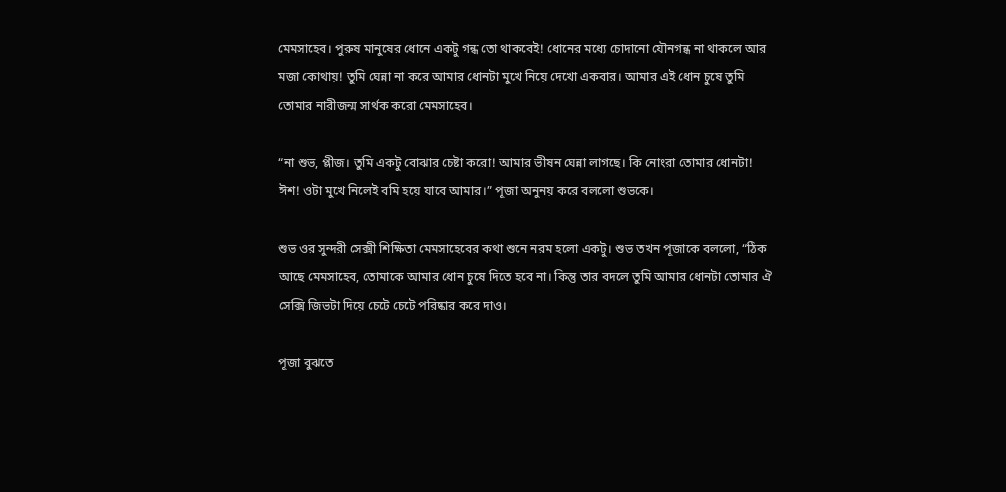মেমসাহেব। পুরুষ মানুষের ধোনে একটু গন্ধ তো থাকবেই! ধোনের মধ্যে চোদানো যৌনগন্ধ না থাকলে আর মজা কোথায়! তুমি ঘেন্না না করে আমার ধোনটা মুখে নিয়ে দেখো একবার। আমার এই ধোন চুষে তুমি তোমার নারীজন্ম সার্থক করো মেমসাহেব।

“না শুভ, প্লীজ। তুমি একটু বোঝার চেষ্টা করো! আমার ভীষন ঘেন্না লাগছে। কি নোংরা তোমার ধোনটা! ঈশ! ওটা মুখে নিলেই বমি হয়ে যাবে আমার।” পূজা অনুনয় করে বললো শুভকে।

শুভ ওর সুন্দরী সেক্সী শিক্ষিতা মেমসাহেবের কথা শুনে নরম হলো একটু। শুভ তখন পূজাকে বললো, “ঠিক আছে মেমসাহেব, তোমাকে আমার ধোন চুষে দিতে হবে না। কিন্তু তার বদলে তুমি আমার ধোনটা তোমার ঐ সেক্সি জিভটা দিয়ে চেটে চেটে পরিষ্কার করে দাও।

পূজা বুঝতে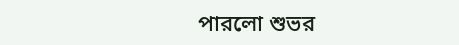পারলো শুভর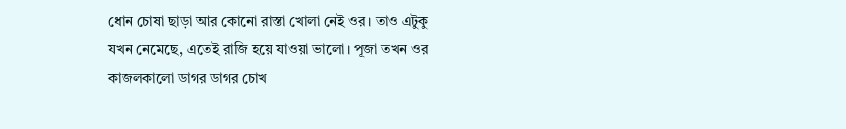ধোন চোষা ছাড়া আর কোনো রাস্তা খোলা নেই ওর। তাও এটুকু যখন নেমেছে, এতেই রাজি হয়ে যাওয়া ভালো। পূজা তখন ওর কাজলকালো ডাগর ডাগর চোখ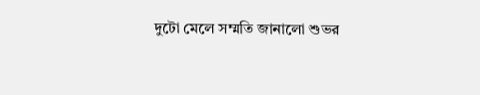দুটো মেলে সম্মতি জানালো শুভর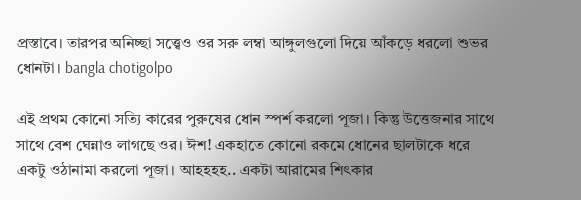প্রস্তাবে। তারপর অনিচ্ছা সত্ত্বেও ওর সরু লম্বা আঙ্গুলগুলো দিয়ে আঁকড়ে ধরলো শুভর ধোনটা। bangla chotigolpo

এই প্রথম কোনো সত্যি কারের পুরুষের ধোন স্পর্শ করলো পূজা। কিন্তু উত্তেজনার সাথে সাথে বেশ ঘেন্নাও লাগছে ওর। ঈশ! একহাতে কোনো রকমে ধোনের ছালটাকে ধরে একটু ওঠানামা করলো পূজা। আহহহহ.. একটা আরামের শিৎকার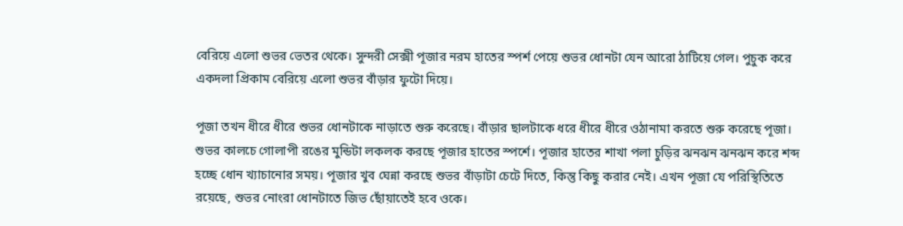বেরিয়ে এলো শুভর ভেতর থেকে। সুন্দরী সেক্সী পূজার নরম হাতের স্পর্শ পেয়ে শুভর ধোনটা যেন আরো ঠাটিয়ে গেল। পুচুক করে একদলা প্রিকাম বেরিয়ে এলো শুভর বাঁড়ার ফুটো দিয়ে।

পূজা তখন ধীরে ধীরে শুভর ধোনটাকে নাড়াতে শুরু করেছে। বাঁড়ার ছালটাকে ধরে ধীরে ধীরে ওঠানামা করতে শুরু করেছে পূজা। শুভর কালচে গোলাপী রঙের মুন্ডিটা লকলক করছে পূজার হাতের স্পর্শে। পূজার হাতের শাখা পলা চুড়ির ঝনঝন ঝনঝন করে শব্দ হচ্ছে ধোন খ্যাচানোর সময়। পূজার খুব ঘেন্না করছে শুভর বাঁড়াটা চেটে দিতে, কিন্তু কিছু করার নেই। এখন পূজা যে পরিস্থিতিতে রয়েছে, শুভর নোংরা ধোনটাতে জিভ ছোঁয়াতেই হবে ওকে।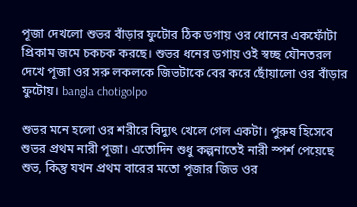পূজা দেখলো শুভর বাঁড়ার ফুটোর ঠিক ডগায় ওর ধোনের একফোঁটা প্রিকাম জমে চকচক করছে। শুভর ধনের ডগায় ওই স্বচ্ছ যৌনতরল দেখে পূজা ওর সরু লকলকে জিভটাকে বের করে ছোঁয়ালো ওর বাঁড়ার ফুটোয়। bangla chotigolpo

শুভর মনে হলো ওর শরীরে বিদ্যুৎ খেলে গেল একটা। পুরুষ হিসেবে শুভর প্রথম নারী পূজা। এতোদিন শুধু কল্পনাতেই নারী স্পর্শ পেয়েছে শুভ, কিন্তু যখন প্রথম বারের মতো পূজার জিভ ওর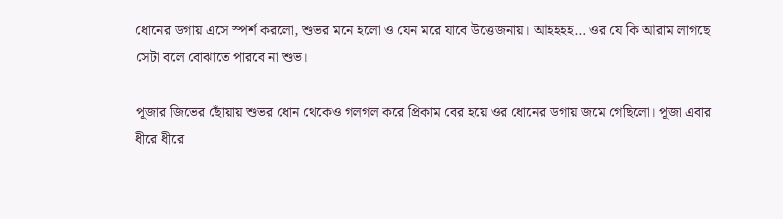ধোনের ডগায় এসে স্পর্শ করলো, শুভর মনে হলো ও যেন মরে যাবে উত্তেজনায়। আহহহহ… ওর যে কি আরাম লাগছে সেটা বলে বোঝাতে পারবে না শুভ।

পূজার জিভের ছোঁয়ায় শুভর ধোন থেকেও গলগল করে প্রিকাম বের হয়ে ওর ধোনের ডগায় জমে গেছিলো। পূজা এবার ধীরে ধীরে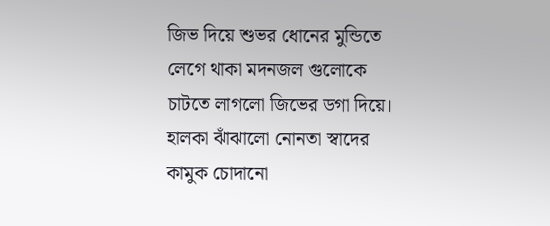জিভ দিয়ে শুভর ধোনের মুন্ডিতে লেগে থাকা মদনজল গুলোকে চাটতে লাগলো জিভের ডগা দিয়ে। হালকা ঝাঁঝালো নোনতা স্বাদের কামুক চোদানো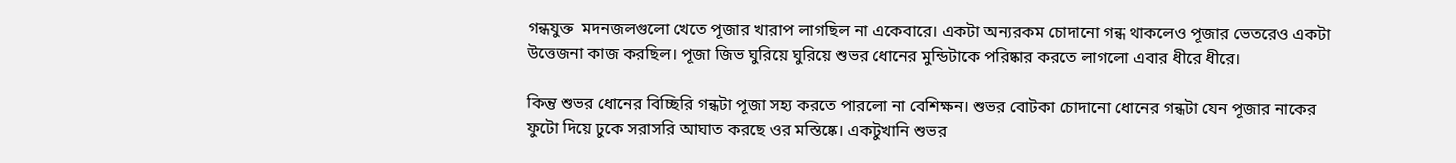গন্ধযুক্ত  মদনজলগুলো খেতে পূজার খারাপ লাগছিল না একেবারে। একটা অন্যরকম চোদানো গন্ধ থাকলেও পূজার ভেতরেও একটা উত্তেজনা কাজ করছিল। পূজা জিভ ঘুরিয়ে ঘুরিয়ে শুভর ধোনের মুন্ডিটাকে পরিষ্কার করতে লাগলো এবার ধীরে ধীরে।

কিন্তু শুভর ধোনের বিচ্ছিরি গন্ধটা পূজা সহ্য করতে পারলো না বেশিক্ষন। শুভর বোটকা চোদানো ধোনের গন্ধটা যেন পূজার নাকের ফুটো দিয়ে ঢুকে সরাসরি আঘাত করছে ওর মস্তিষ্কে। একটুখানি শুভর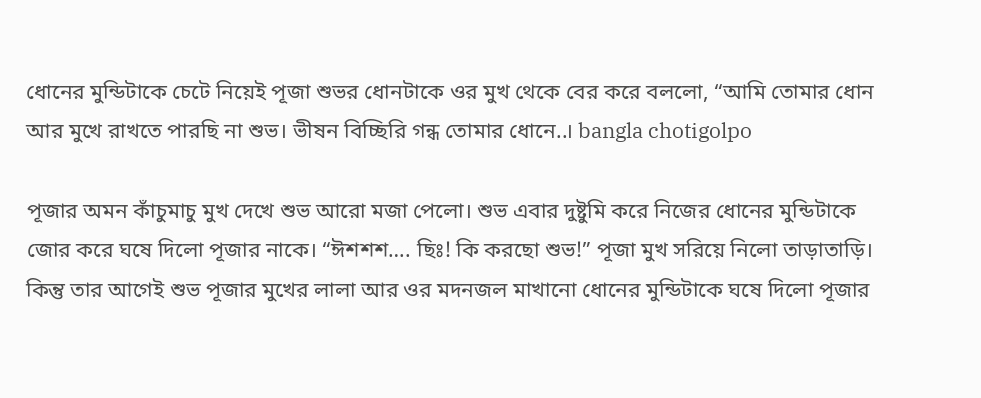ধোনের মুন্ডিটাকে চেটে নিয়েই পূজা শুভর ধোনটাকে ওর মুখ থেকে বের করে বললো, “আমি তোমার ধোন আর মুখে রাখতে পারছি না শুভ। ভীষন বিচ্ছিরি গন্ধ তোমার ধোনে..। bangla chotigolpo

পূজার অমন কাঁচুমাচু মুখ দেখে শুভ আরো মজা পেলো। শুভ এবার দুষ্টুমি করে নিজের ধোনের মুন্ডিটাকে জোর করে ঘষে দিলো পূজার নাকে। “ঈশশশ…. ছিঃ! কি করছো শুভ!” পূজা মুখ সরিয়ে নিলো তাড়াতাড়ি। কিন্তু তার আগেই শুভ পূজার মুখের লালা আর ওর মদনজল মাখানো ধোনের মুন্ডিটাকে ঘষে দিলো পূজার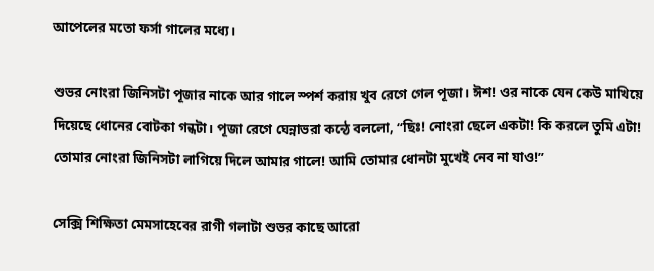আপেলের মতো ফর্সা গালের মধ্যে।

শুভর নোংরা জিনিসটা পূজার নাকে আর গালে স্পর্শ করায় খুব রেগে গেল পূজা। ঈশ! ওর নাকে যেন কেউ মাখিয়ে দিয়েছে ধোনের বোটকা গন্ধটা। পূজা রেগে ঘেন্নাভরা কন্ঠে বললো, “ছিঃ! নোংরা ছেলে একটা! কি করলে তুমি এটা! তোমার নোংরা জিনিসটা লাগিয়ে দিলে আমার গালে! আমি তোমার ধোনটা মুখেই নেব না যাও!”

সেক্সি শিক্ষিতা মেমসাহেবের রাগী গলাটা শুভর কাছে আরো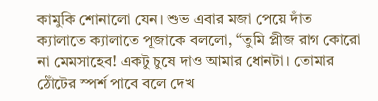কামুকি শোনালো যেন। শুভ এবার মজা পেয়ে দাঁত ক্যালাতে ক্যালাতে পূজাকে বললো, “তুমি প্লীজ রাগ কোরো না মেমসাহেব! একটু চুষে দাও আমার ধোনটা। তোমার ঠোঁটের স্পর্শ পাবে বলে দেখ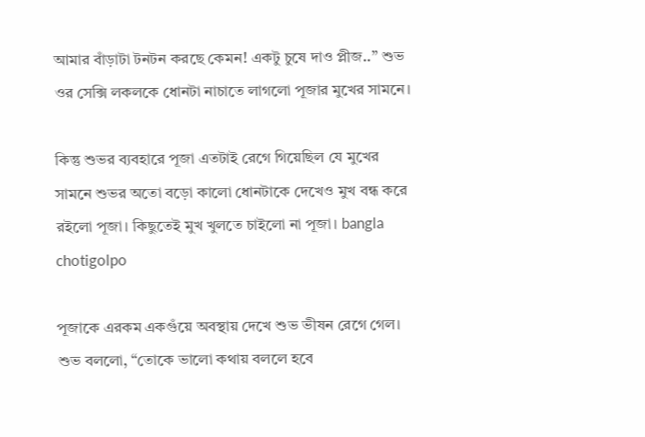আমার বাঁড়াটা টনটন করছে কেমন! একটু চুষে দাও প্লীজ..” শুভ ওর সেক্সি লকলকে ধোনটা নাচাতে লাগলো পূজার মুখের সামনে।

কিন্তু শুভর ব্যবহারে পূজা এতটাই রেগে গিয়েছিল যে মুখের সামনে শুভর অতো বড়ো কালো ধোনটাকে দেখেও মুখ বন্ধ করে রইলো পূজা। কিছুতেই মুখ খুলতে চাইলো না পূজা। bangla chotigolpo

পূজাকে এরকম একগুঁয়ে অবস্থায় দেখে শুভ ভীষন রেগে গেল। শুভ বললো, “তোকে ভালো কথায় বললে হবে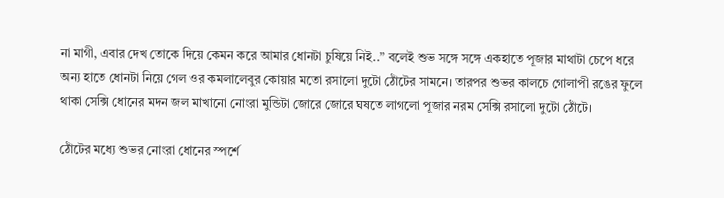না মাগী, এবার দেখ তোকে দিয়ে কেমন করে আমার ধোনটা চুষিয়ে নিই..” বলেই শুভ সঙ্গে সঙ্গে একহাতে পূজার মাথাটা চেপে ধরে অন্য হাতে ধোনটা নিয়ে গেল ওর কমলালেবুর কোয়ার মতো রসালো দুটো ঠোঁটের সামনে। তারপর শুভর কালচে গোলাপী রঙের ফুলে থাকা সেক্সি ধোনের মদন জল মাখানো নোংরা মুন্ডিটা জোরে জোরে ঘষতে লাগলো পূজার নরম সেক্সি রসালো দুটো ঠোঁটে।

ঠোঁটের মধ্যে শুভর নোংরা ধোনের স্পর্শে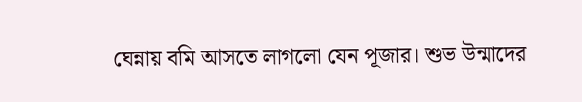ঘেন্নায় বমি আসতে লাগলো যেন পূজার। শুভ উন্মাদের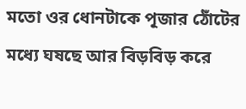মতো ওর ধোনটাকে পূজার ঠোঁটের মধ্যে ঘষছে আর বিড়বিড় করে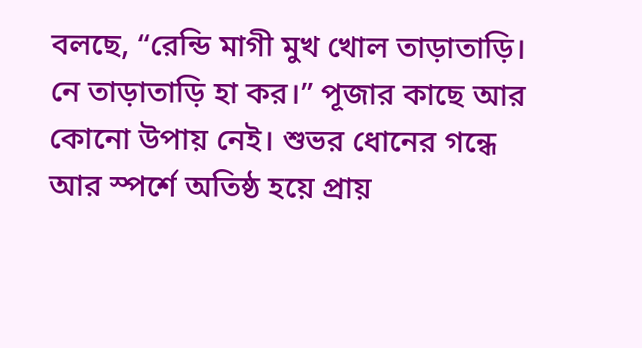বলছে, “রেন্ডি মাগী মুখ খোল তাড়াতাড়ি। নে তাড়াতাড়ি হা কর।” পূজার কাছে আর কোনো উপায় নেই। শুভর ধোনের গন্ধে আর স্পর্শে অতিষ্ঠ হয়ে প্রায়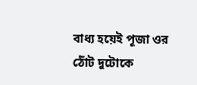বাধ্য হয়েই পূজা ওর ঠোঁট দুটোকে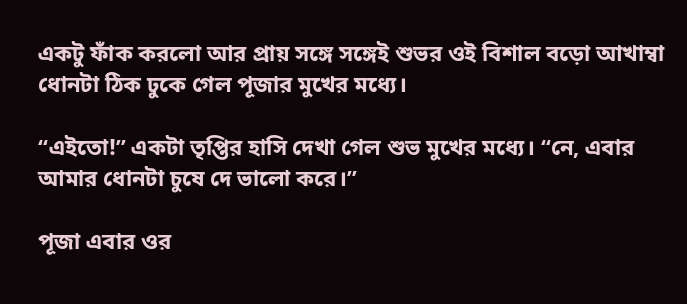একটু ফাঁক করলো আর প্রায় সঙ্গে সঙ্গেই শুভর ওই বিশাল বড়ো আখাম্বা ধোনটা ঠিক ঢুকে গেল পূজার মুখের মধ্যে।

“এইতো!” একটা তৃপ্তির হাসি দেখা গেল শুভ মুখের মধ্যে। “নে, এবার আমার ধোনটা চুষে দে ভালো করে।”

পূজা এবার ওর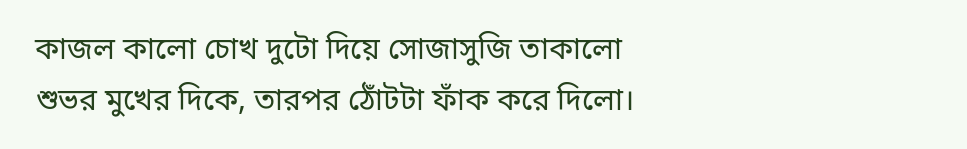কাজল কালো চোখ দুটো দিয়ে সোজাসুজি তাকালো শুভর মুখের দিকে, তারপর ঠোঁটটা ফাঁক করে দিলো।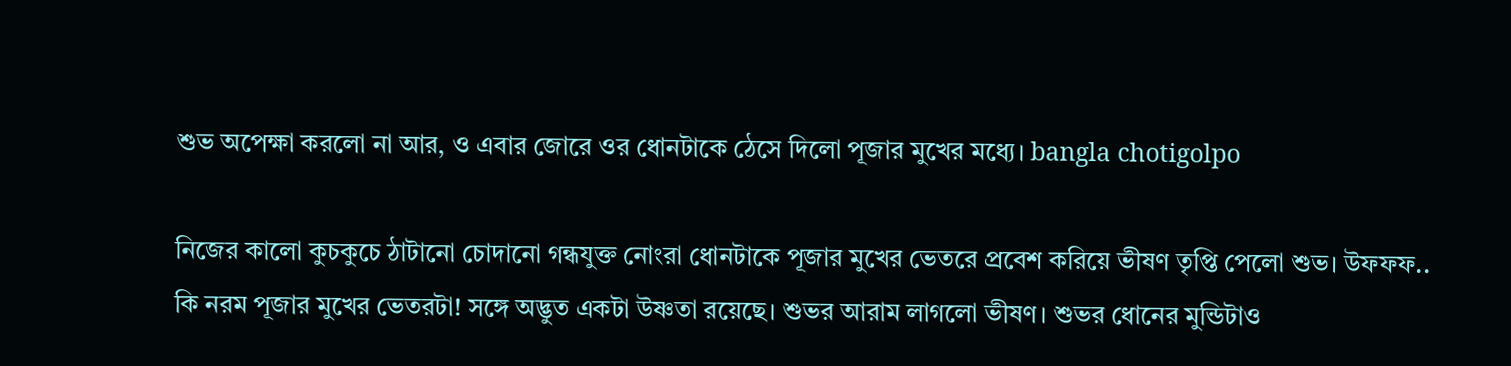শুভ অপেক্ষা করলো না আর, ও এবার জোরে ওর ধোনটাকে ঠেসে দিলো পূজার মুখের মধ্যে। bangla chotigolpo

নিজের কালো কুচকুচে ঠাটানো চোদানো গন্ধযুক্ত নোংরা ধোনটাকে পূজার মুখের ভেতরে প্রবেশ করিয়ে ভীষণ তৃপ্তি পেলো শুভ। উফফফ.. কি নরম পূজার মুখের ভেতরটা! সঙ্গে অদ্ভুত একটা উষ্ণতা রয়েছে। শুভর আরাম লাগলো ভীষণ। শুভর ধোনের মুন্ডিটাও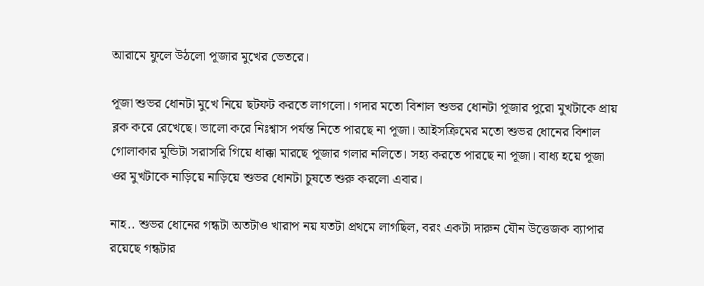আরামে ফুলে উঠলো পূজার মুখের ভেতরে।

পূজা শুভর ধোনটা মুখে নিয়ে ছটফট করতে লাগলো। গদার মতো বিশাল শুভর ধোনটা পূজার পুরো মুখটাকে প্রায় ব্লক করে রেখেছে। ভালো করে নিঃশ্বাস পর্যন্ত নিতে পারছে না পূজা। আইসক্রিমের মতো শুভর ধোনের বিশাল গোলাকার মুন্ডিটা সরাসরি গিয়ে ধাক্কা মারছে পূজার গলার নলিতে। সহ্য করতে পারছে না পূজা। বাধ্য হয়ে পূজা ওর মুখটাকে নাড়িয়ে নাড়িয়ে শুভর ধোনটা চুষতে শুরু করলো এবার।

নাহ.. শুভর ধোনের গন্ধটা অতটাও খারাপ নয় যতটা প্রথমে লাগছিল, বরং একটা দারুন যৌন উত্তেজক ব্যাপার রয়েছে গন্ধটার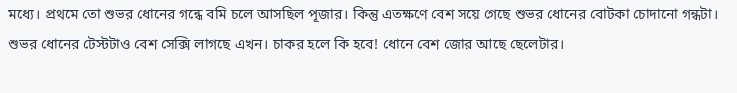মধ্যে। প্রথমে তো শুভর ধোনের গন্ধে বমি চলে আসছিল পূজার। কিন্তু এতক্ষণে বেশ সয়ে গেছে শুভর ধোনের বোটকা চোদানো গন্ধটা। শুভর ধোনের টেস্টটাও বেশ সেক্সি লাগছে এখন। চাকর হলে কি হবে! ধোনে বেশ জোর আছে ছেলেটার।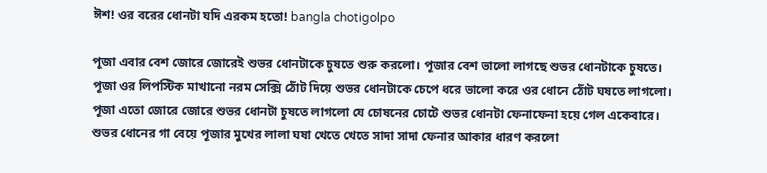ঈশ! ওর বরের ধোনটা যদি এরকম হতো! bangla chotigolpo

পূজা এবার বেশ জোরে জোরেই শুভর ধোনটাকে চুষতে শুরু করলো। পূজার বেশ ভালো লাগছে শুভর ধোনটাকে চুষতে। পূজা ওর লিপস্টিক মাখানো নরম সেক্সি ঠোঁট দিয়ে শুভর ধোনটাকে চেপে ধরে ভালো করে ওর ধোনে ঠোঁট ঘষতে লাগলো। পূজা এতো জোরে জোরে শুভর ধোনটা চুষতে লাগলো যে চোষনের চোটে শুভর ধোনটা ফেনাফেনা হয়ে গেল একেবারে। শুভর ধোনের গা বেয়ে পূজার মুখের লালা ঘষা খেতে খেতে সাদা সাদা ফেনার আকার ধারণ করলো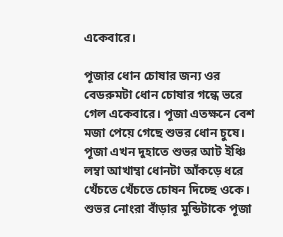একেবারে।

পূজার ধোন চোষার জন্য ওর বেডরুমটা ধোন চোষার গন্ধে ভরে গেল একেবারে। পূজা এতক্ষনে বেশ মজা পেয়ে গেছে শুভর ধোন চুষে। পূজা এখন দুহাতে শুভর আট ইঞ্চি লম্বা আখাম্বা ধোনটা আঁকড়ে ধরে খেঁচতে খেঁচতে চোষন দিচ্ছে ওকে। শুভর নোংরা বাঁড়ার মুন্ডিটাকে পূজা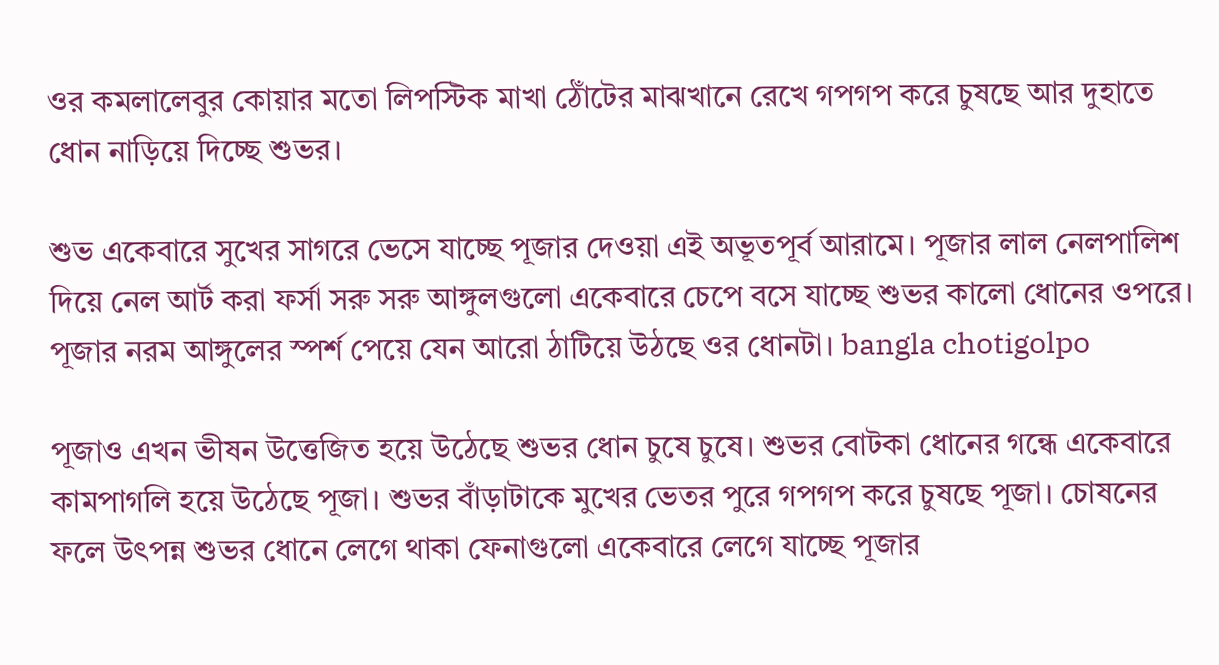ওর কমলালেবুর কোয়ার মতো লিপস্টিক মাখা ঠোঁটের মাঝখানে রেখে গপগপ করে চুষছে আর দুহাতে ধোন নাড়িয়ে দিচ্ছে শুভর।

শুভ একেবারে সুখের সাগরে ভেসে যাচ্ছে পূজার দেওয়া এই অভূতপূর্ব আরামে। পূজার লাল নেলপালিশ দিয়ে নেল আর্ট করা ফর্সা সরু সরু আঙ্গুলগুলো একেবারে চেপে বসে যাচ্ছে শুভর কালো ধোনের ওপরে। পূজার নরম আঙ্গুলের স্পর্শ পেয়ে যেন আরো ঠাটিয়ে উঠছে ওর ধোনটা। bangla chotigolpo

পূজাও এখন ভীষন উত্তেজিত হয়ে উঠেছে শুভর ধোন চুষে চুষে। শুভর বোটকা ধোনের গন্ধে একেবারে কামপাগলি হয়ে উঠেছে পূজা। শুভর বাঁড়াটাকে মুখের ভেতর পুরে গপগপ করে চুষছে পূজা। চোষনের ফলে উৎপন্ন শুভর ধোনে লেগে থাকা ফেনাগুলো একেবারে লেগে যাচ্ছে পূজার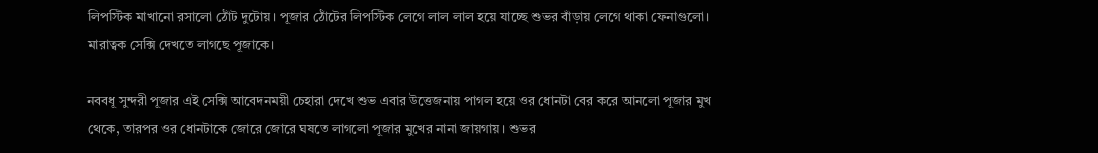লিপস্টিক মাখানো রসালো ঠোঁট দুটোয়। পূজার ঠোঁটের লিপস্টিক লেগে লাল লাল হয়ে যাচ্ছে শুভর বাঁড়ায় লেগে থাকা ফেনাগুলো। মারাত্বক সেক্সি দেখতে লাগছে পূজাকে।

নববধূ সুন্দরী পূজার এই সেক্সি আবেদনময়ী চেহারা দেখে শুভ এবার উত্তেজনায় পাগল হয়ে ওর ধোনটা বের করে আনলো পূজার মুখ থেকে, তারপর ওর ধোনটাকে জোরে জোরে ঘষতে লাগলো পূজার মুখের নানা জায়গায়। শুভর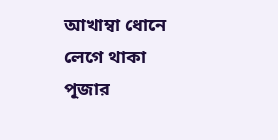আখাম্বা ধোনে লেগে থাকা পূজার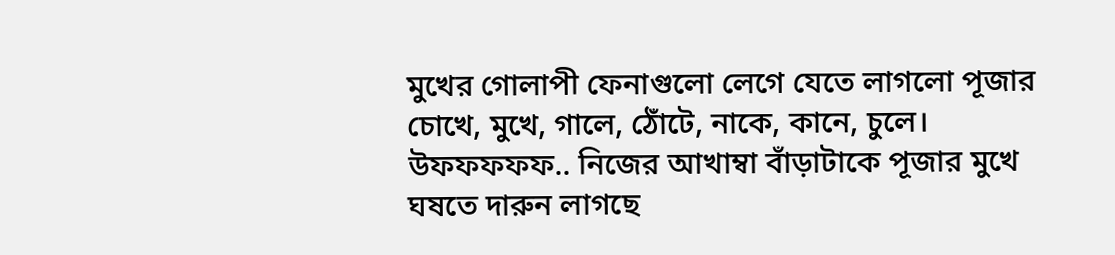মুখের গোলাপী ফেনাগুলো লেগে যেতে লাগলো পূজার চোখে, মুখে, গালে, ঠোঁটে, নাকে, কানে, চুলে। উফফফফফ.. নিজের আখাম্বা বাঁড়াটাকে পূজার মুখে ঘষতে দারুন লাগছে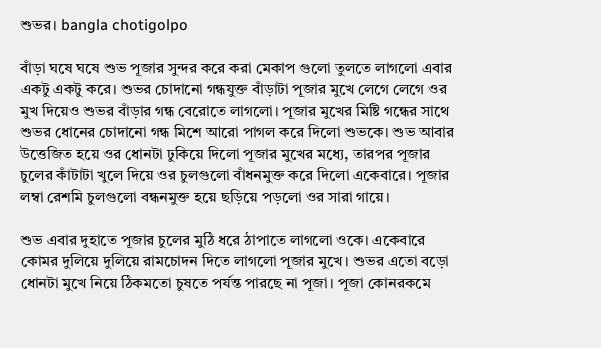শুভর। bangla chotigolpo

বাঁড়া ঘষে ঘষে শুভ পূজার সুন্দর করে করা মেকাপ গুলো তুলতে লাগলো এবার একটু একটু করে। শুভর চোদানো গন্ধযুক্ত বাঁড়াটা পূজার মুখে লেগে লেগে ওর মুখ দিয়েও শুভর বাঁড়ার গন্ধ বেরোতে লাগলো। পূজার মুখের মিষ্টি গন্ধের সাথে শুভর ধোনের চোদানো গন্ধ মিশে আরো পাগল করে দিলো শুভকে। শুভ আবার উত্তেজিত হয়ে ওর ধোনটা ঢুকিয়ে দিলো পূজার মুখের মধ্যে, তারপর পূজার চুলের কাঁটাটা খুলে দিয়ে ওর চুলগুলো বাঁধনমুক্ত করে দিলো একেবারে। পূজার লম্বা রেশমি চুলগুলো বন্ধনমুক্ত হয়ে ছড়িয়ে পড়লো ওর সারা গায়ে।

শুভ এবার দুহাতে পূজার চুলের মুঠি ধরে ঠাপাতে লাগলো ওকে। একেবারে কোমর দুলিয়ে দুলিয়ে রামচোদন দিতে লাগলো পূজার মুখে। শুভর এতো বড়ো ধোনটা মুখে নিয়ে ঠিকমতো চুষতে পর্যন্ত পারছে না পূজা। পূজা কোনরকমে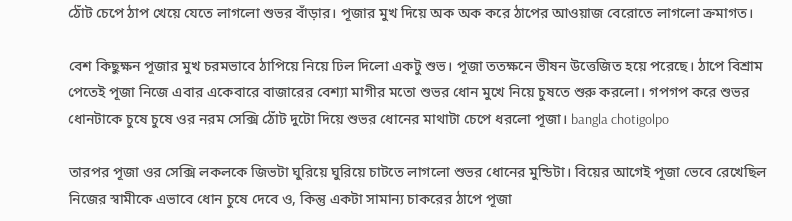ঠোঁট চেপে ঠাপ খেয়ে যেতে লাগলো শুভর বাঁড়ার। পূজার মুখ দিয়ে অক অক করে ঠাপের আওয়াজ বেরোতে লাগলো ক্রমাগত।

বেশ কিছুক্ষন পূজার মুখ চরমভাবে ঠাপিয়ে নিয়ে ঢিল দিলো একটু শুভ। পূজা ততক্ষনে ভীষন উত্তেজিত হয়ে পরেছে। ঠাপে বিশ্রাম পেতেই পূজা নিজে এবার একেবারে বাজারের বেশ্যা মাগীর মতো শুভর ধোন মুখে নিয়ে চুষতে শুরু করলো। গপগপ করে শুভর ধোনটাকে চুষে চুষে ওর নরম সেক্সি ঠোঁট দুটো দিয়ে শুভর ধোনের মাথাটা চেপে ধরলো পূজা। bangla chotigolpo

তারপর পূজা ওর সেক্সি লকলকে জিভটা ঘুরিয়ে ঘুরিয়ে চাটতে লাগলো শুভর ধোনের মুন্ডিটা। বিয়ের আগেই পূজা ভেবে রেখেছিল নিজের স্বামীকে এভাবে ধোন চুষে দেবে ও, কিন্তু একটা সামান্য চাকরের ঠাপে পূজা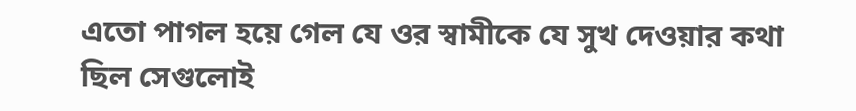এতো পাগল হয়ে গেল যে ওর স্বামীকে যে সুখ দেওয়ার কথা ছিল সেগুলোই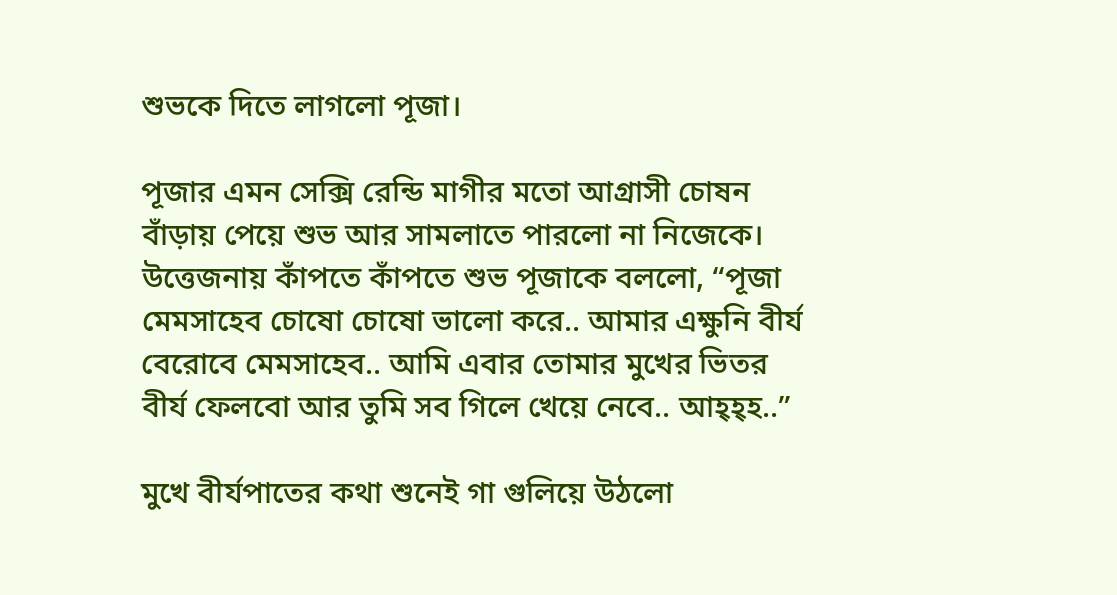শুভকে দিতে লাগলো পূজা।

পূজার এমন সেক্সি রেন্ডি মাগীর মতো আগ্রাসী চোষন বাঁড়ায় পেয়ে শুভ আর সামলাতে পারলো না নিজেকে। উত্তেজনায় কাঁপতে কাঁপতে শুভ পূজাকে বললো, “পূজা মেমসাহেব চোষো চোষো ভালো করে.. আমার এক্ষুনি বীর্য বেরোবে মেমসাহেব.. আমি এবার তোমার মুখের ভিতর বীর্য ফেলবো আর তুমি সব গিলে খেয়ে নেবে.. আহ্হ্হ..”

মুখে বীর্যপাতের কথা শুনেই গা গুলিয়ে উঠলো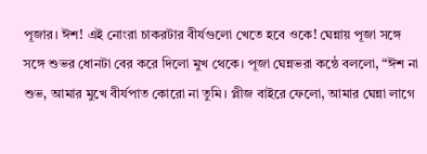পূজার। ঈশ! এই নোংরা চাকরটার বীর্যগুলো খেতে হবে ওকে! ঘেন্নায় পূজা সঙ্গে সঙ্গে শুভর ধোনটা বের করে দিলো মুখ থেকে। পূজা ঘেন্নভরা কন্ঠে বললো, “ঈশ না শুভ, আমার মুখে বীর্যপাত কোরো না তুমি। প্লীজ বাইরে ফেলো, আমার ঘেন্না লাগে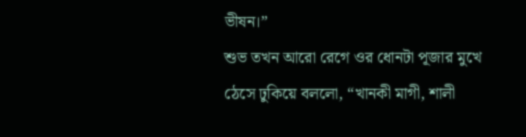ভীষন।”
শুভ তখন আরো রেগে ওর ধোনটা পূজার মুখে ঠেসে ঢুকিয়ে বললো, “খানকী মাগী, শালী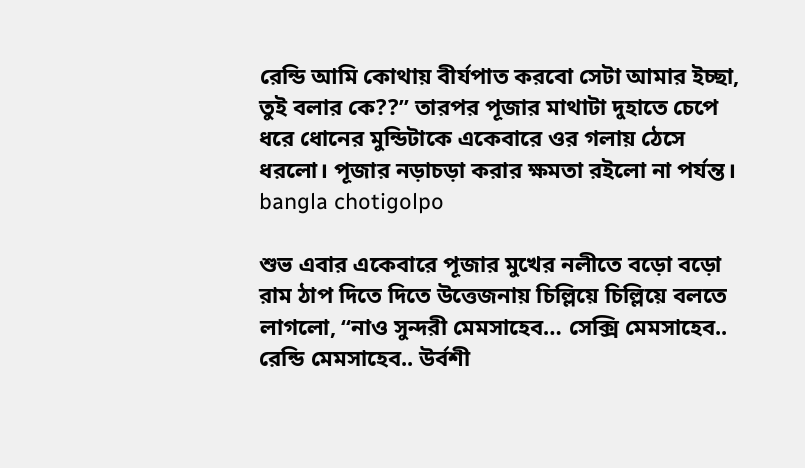রেন্ডি আমি কোথায় বীর্যপাত করবো সেটা আমার ইচ্ছা, তুই বলার কে??” তারপর পূজার মাথাটা দুহাতে চেপে ধরে ধোনের মুন্ডিটাকে একেবারে ওর গলায় ঠেসে ধরলো। পূজার নড়াচড়া করার ক্ষমতা রইলো না পর্যন্ত। bangla chotigolpo

শুভ এবার একেবারে পূজার মুখের নলীতে বড়ো বড়ো রাম ঠাপ দিতে দিতে উত্তেজনায় চিল্লিয়ে চিল্লিয়ে বলতে লাগলো, “নাও সুন্দরী মেমসাহেব… সেক্সি মেমসাহেব.. রেন্ডি মেমসাহেব.. উর্বশী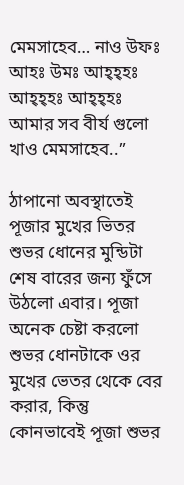মেমসাহেব… নাও উফঃ আহঃ উমঃ আহ্হ্হঃ আহ্হ্হঃ আহ্হ্হঃ আমার সব বীর্য গুলো খাও মেমসাহেব..”

ঠাপানো অবস্থাতেই পূজার মুখের ভিতর শুভর ধোনের মুন্ডিটা শেষ বারের জন্য ফুঁসে উঠলো এবার। পূজা অনেক চেষ্টা করলো শুভর ধোনটাকে ওর মুখের ভেতর থেকে বের করার, কিন্তু কোনভাবেই পূজা শুভর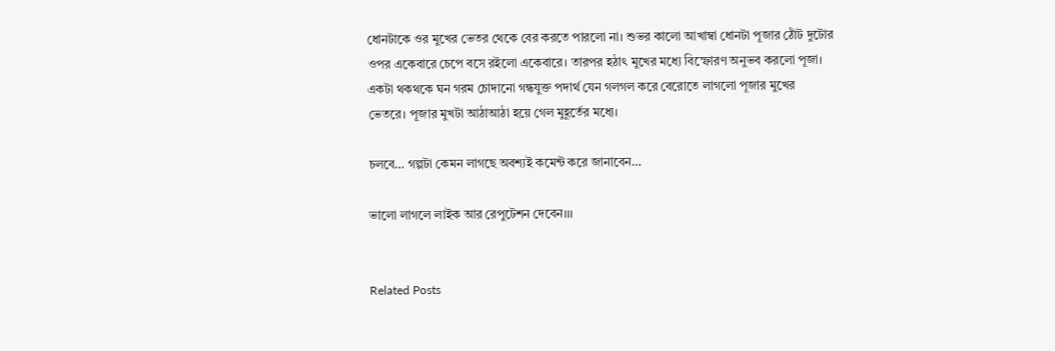ধোনটাকে ওর মুখের ভেতর থেকে বের করতে পারলো না। শুভর কালো আখাম্বা ধোনটা পূজার ঠোঁট দুটোর ওপর একেবারে চেপে বসে রইলো একেবারে। তারপর হঠাৎ মুখের মধ্যে বিস্ফোরণ অনুভব করলো পূজা। একটা থকথকে ঘন গরম চোদানো গন্ধযুক্ত পদার্থ যেন গলগল করে বেরোতে লাগলো পূজার মুখের ভেতরে। পূজার মুখটা আঠাআঠা হয়ে গেল মুহূর্তের মধ্যে।

চলবে… গল্পটা কেমন লাগছে অবশ্যই কমেন্ট করে জানাবেন…

ভালো লাগলে লাইক আর রেপুটেশন দেবেন।।।


Related Posts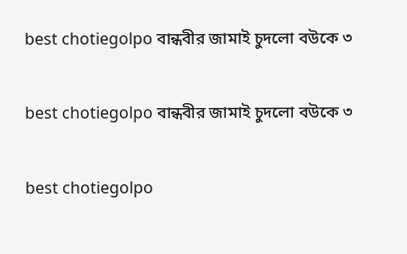best chotiegolpo বান্ধবীর জামাই চুদলো বউকে ৩

best chotiegolpo বান্ধবীর জামাই চুদলো বউকে ৩

best chotiegolpo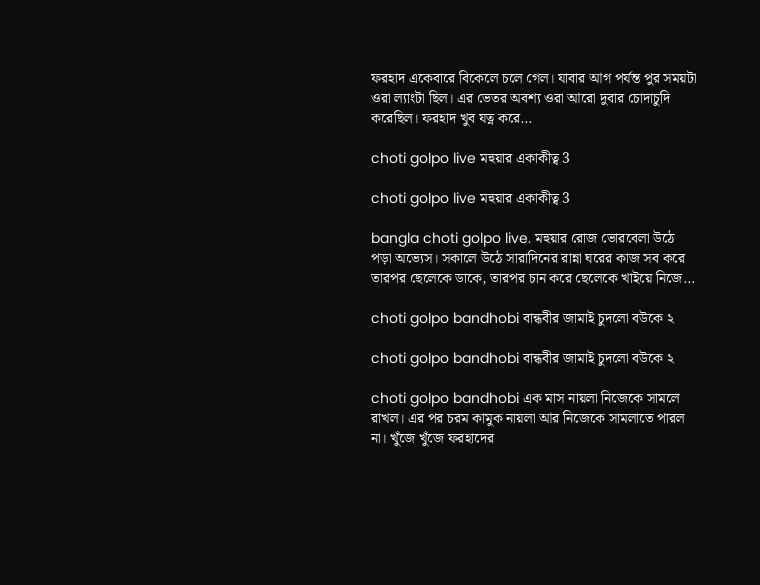ফরহাদ একেবারে বিকেলে চলে গেল। যাবার আগ পর্যন্ত পুর সময়টা ওরা ল্যাংটা ছিল। এর ভেতর অবশ্য ওরা আরো দুবার চোদাচুদি করেছিল। ফরহাদ খুব যত্ন করে…

choti golpo live মহুয়ার একাকীত্ব 3

choti golpo live মহুয়ার একাকীত্ব 3

bangla choti golpo live. মহুয়ার রোজ ভোরবেলা উঠে পড়া অভ্যেস। সকালে উঠে সারাদিনের রান্না ঘরের কাজ সব করে তারপর ছেলেকে ডাকে, তারপর চান করে ছেলেকে খাইয়ে নিজে…

choti golpo bandhobi বান্ধবীর জামাই চুদলো বউকে ২

choti golpo bandhobi বান্ধবীর জামাই চুদলো বউকে ২

choti golpo bandhobi এক মাস নায়লা নিজেকে সামলে রাখল। এর পর চরম কামুক নায়লা আর নিজেকে সামলাতে পারল না। খুঁজে খুঁজে ফরহাদের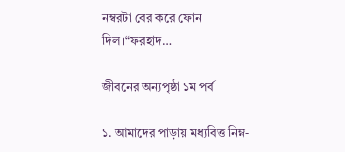নম্বরটা বের করে ফোন দিল।“ফরহাদ…

জীবনের অন্যপৃষ্ঠা ১ম পর্ব

১. আমাদের পাড়ায় মধ্যবিত্ত নিম্ন-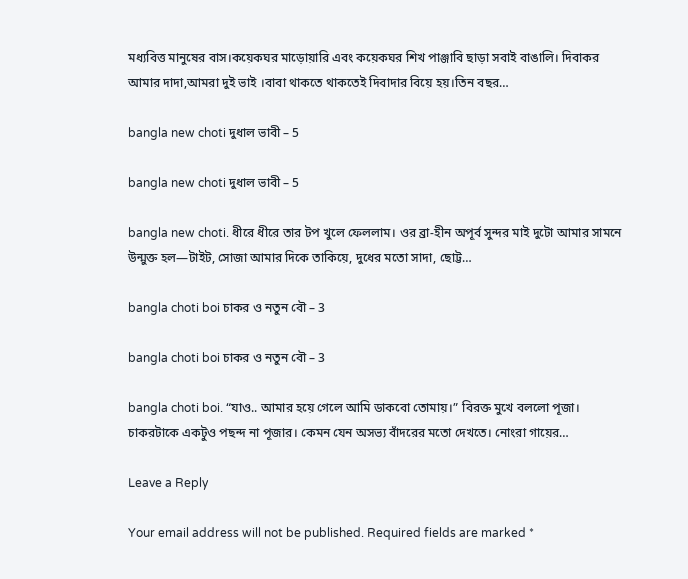মধ্যবিত্ত মানুষের বাস।কয়েকঘর মাড়োয়ারি এবং কয়েকঘর শিখ পাঞ্জাবি ছাড়া সবাই বাঙালি। দিবাকর আমার দাদা,আমরা দুই ভাই ।বাবা থাকতে থাকতেই দিবাদার বিয়ে হয়।তিন বছর…

bangla new choti দুধাল ভাবী – 5

bangla new choti দুধাল ভাবী – 5

bangla new choti. ধীরে ধীরে তার টপ খুলে ফেললাম। ওর ব্রা-হীন অপূর্ব সুন্দর মাই দুটো আমার সামনে উন্মুক্ত হল—টাইট, সোজা আমার দিকে তাকিয়ে, দুধের মতো সাদা, ছোট্ট…

bangla choti boi চাকর ও নতুন বৌ – 3

bangla choti boi চাকর ও নতুন বৌ – 3

bangla choti boi. “যাও.. আমার হয়ে গেলে আমি ডাকবো তোমায়।” বিরক্ত মুখে বললো পূজা। চাকরটাকে একটুও পছন্দ না পূজার। কেমন যেন অসভ্য বাঁদরের মতো দেখতে। নোংরা গায়ের…

Leave a Reply

Your email address will not be published. Required fields are marked *